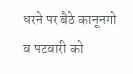धरने पर बैठे कानूनगो व पटवारी को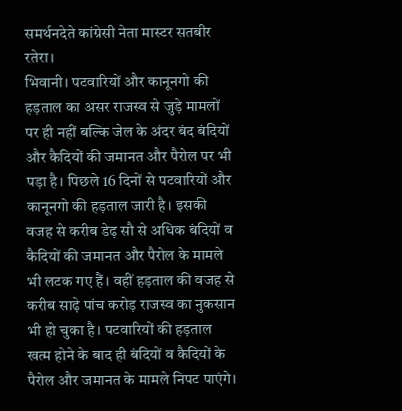समर्थनदेते कांग्रेसी नेता मास्टर सतबीर रतेरा।
भिवानी। पटवारियों और कानूनगो की हड़ताल का असर राजस्व से जुड़े मामलों पर ही नहीं बल्कि जेल के अंदर बंद बंदियों और कैदियों की जमानत और पैरोल पर भी पड़ा है। पिछले 16 दिनों से पटवारियों और कानूनगो की हड़ताल जारी है। इसकी वजह से करीब डेढ़ सौ से अधिक बंदियों व कैदियों की जमानत और पैरोल के मामले भी लटक गए हैं। वहीं हड़ताल की वजह से करीब साढ़े पांच करोड़ राजस्व का नुकसान भी हो चुका है। पटवारियों की हड़ताल खत्म होने के बाद ही बंदियों व कैदियों के पैरोल और जमानत के मामले निपट पाएंगे।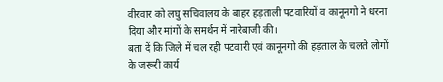वीरवार को लघु सचिवालय के बाहर हड़ताली पटवारियों व कानूनगो ने धरना दिया और मांगों के समर्थन में नारेबाजी की।
बता दें कि जिले में चल रही पटवारी एवं कानूनगो की हड़ताल के चलते लोगों के जरूरी कार्य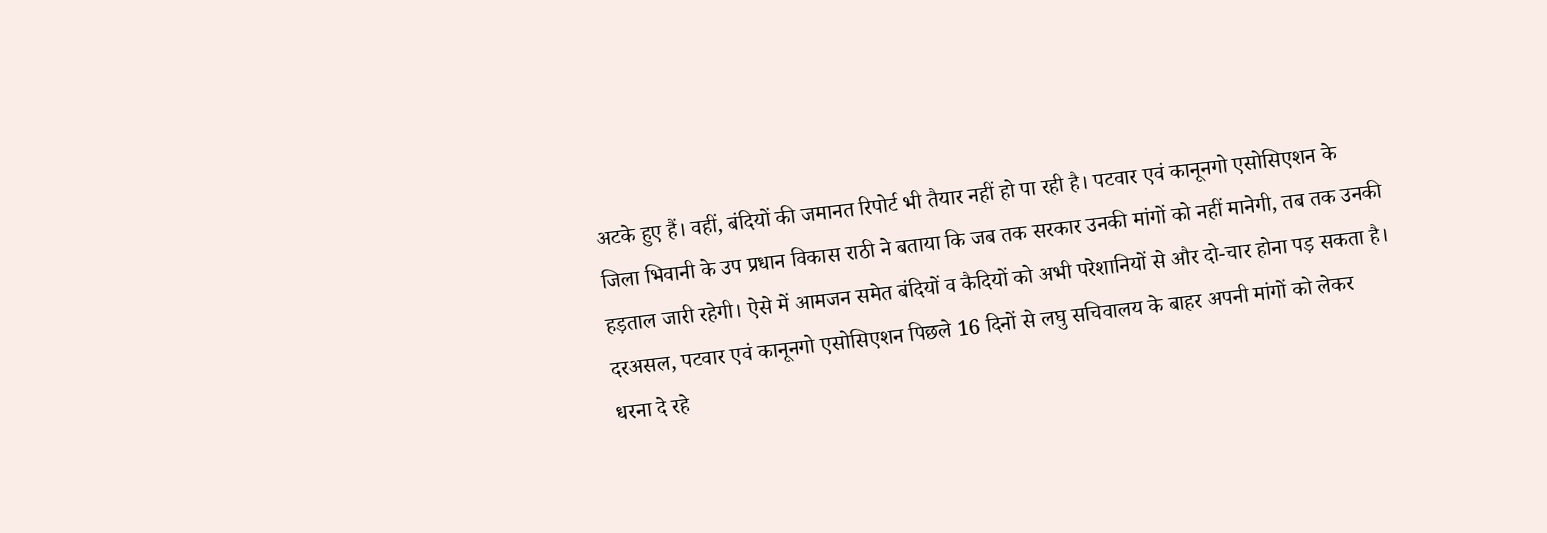अटके हुए हैं। वहीं, बंदियों की जमानत रिपोर्ट भी तैयार नहीं हो पा रही है। पटवार एवं कानूनगो एसोसिएशन के जिला भिवानी के उप प्रधान विकास राठी ने बताया कि जब तक सरकार उनकी मांगों को नहीं मानेगी, तब तक उनकी हड़ताल जारी रहेगी। ऐसे में आमजन समेत बंदियों व कैदियों को अभी परेशानियों से और दो-चार होना पड़ सकता है।
दरअसल, पटवार एवं कानूनगो एसोसिएशन पिछले 16 दिनों से लघु सचिवालय के बाहर अपनी मांगों को लेकर धरना दे रहे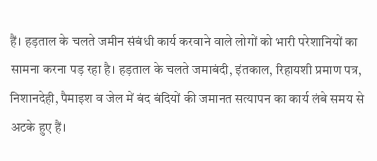हैं। हड़ताल के चलते जमीन संबंधी कार्य करवाने वाले लोगों को भारी परेशानियों का सामना करना पड़ रहा है। हड़ताल के चलते जमाबंदी, इंतकाल, रिहायशी प्रमाण पत्र, निशानदेही, पैमाइश व जेल में बंद बंदियों की जमानत सत्यापन का कार्य लंबे समय से अटके हुए हैं।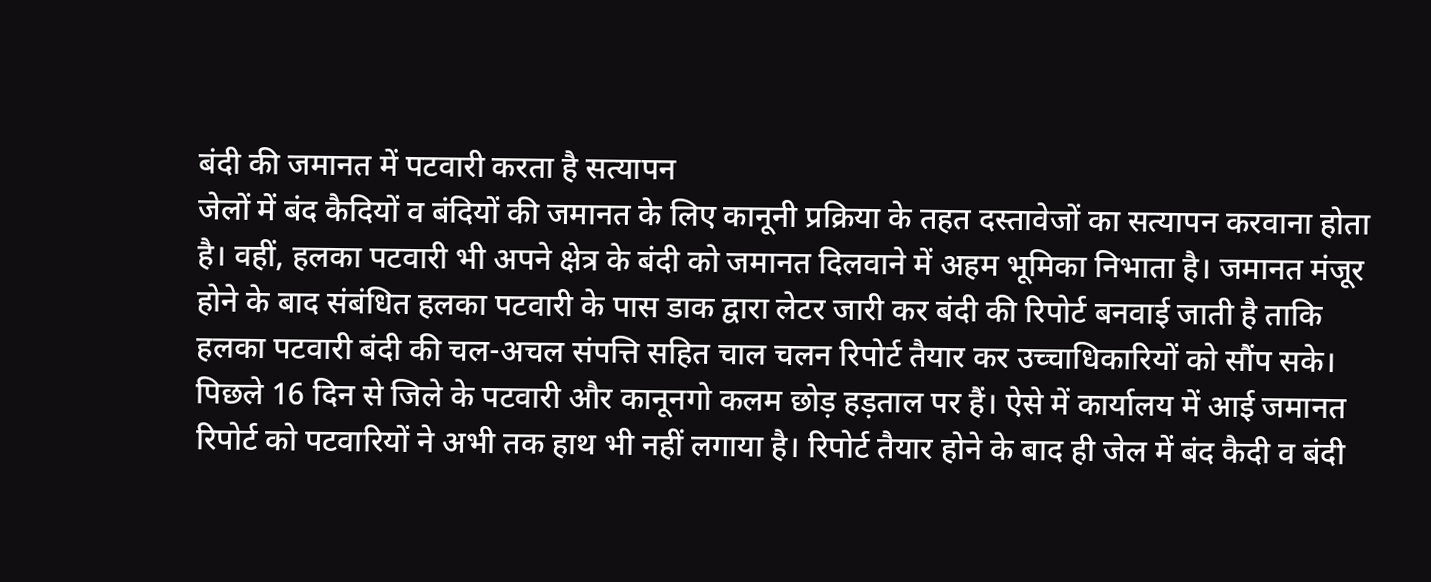बंदी की जमानत में पटवारी करता है सत्यापन
जेलों में बंद कैदियों व बंदियों की जमानत के लिए कानूनी प्रक्रिया के तहत दस्तावेजों का सत्यापन करवाना होता है। वहीं, हलका पटवारी भी अपने क्षेत्र के बंदी को जमानत दिलवाने में अहम भूमिका निभाता है। जमानत मंजूर होने के बाद संबंधित हलका पटवारी के पास डाक द्वारा लेटर जारी कर बंदी की रिपोर्ट बनवाई जाती है ताकि हलका पटवारी बंदी की चल-अचल संपत्ति सहित चाल चलन रिपोर्ट तैयार कर उच्चाधिकारियों को सौंप सके।
पिछले 16 दिन से जिले के पटवारी और कानूनगो कलम छोड़ हड़ताल पर हैं। ऐसे में कार्यालय में आई जमानत रिपोर्ट को पटवारियों ने अभी तक हाथ भी नहीं लगाया है। रिपोर्ट तैयार होने के बाद ही जेल में बंद कैदी व बंदी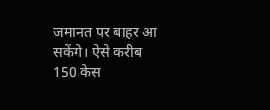जमानत पर बाहर आ सकेंगे। ऐसे करीब 150 केस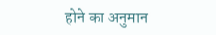होने का अनुमान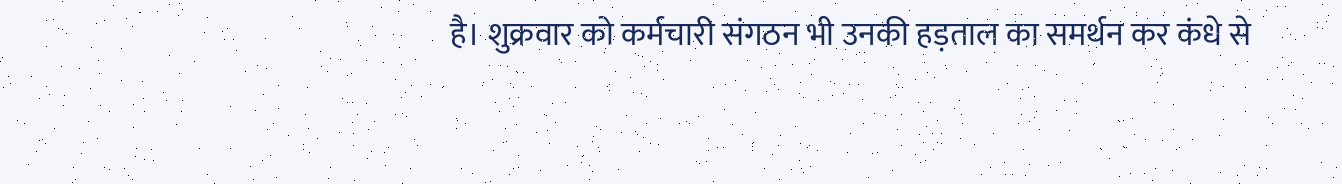है। शुक्रवार को कर्मचारी संगठन भी उनकी हड़ताल का समर्थन कर कंधे से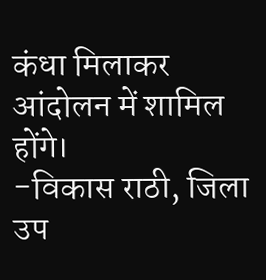कंधा मिलाकर आंदोलन में शामिल होंगे।
-विकास राठी, जिला उप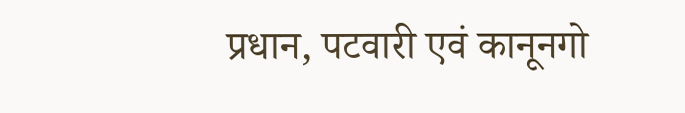प्रधान, पटवारी एवं कानूनगो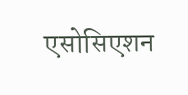एसोसिएशन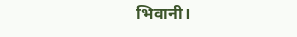भिवानी।